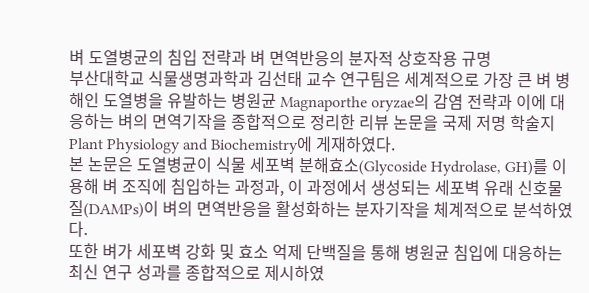벼 도열병균의 침입 전략과 벼 면역반응의 분자적 상호작용 규명
부산대학교 식물생명과학과 김선태 교수 연구팀은 세계적으로 가장 큰 벼 병해인 도열병을 유발하는 병원균 Magnaporthe oryzae의 감염 전략과 이에 대응하는 벼의 면역기작을 종합적으로 정리한 리뷰 논문을 국제 저명 학술지 Plant Physiology and Biochemistry에 게재하였다.
본 논문은 도열병균이 식물 세포벽 분해효소(Glycoside Hydrolase, GH)를 이용해 벼 조직에 침입하는 과정과, 이 과정에서 생성되는 세포벽 유래 신호물질(DAMPs)이 벼의 면역반응을 활성화하는 분자기작을 체계적으로 분석하였다.
또한 벼가 세포벽 강화 및 효소 억제 단백질을 통해 병원균 침입에 대응하는 최신 연구 성과를 종합적으로 제시하였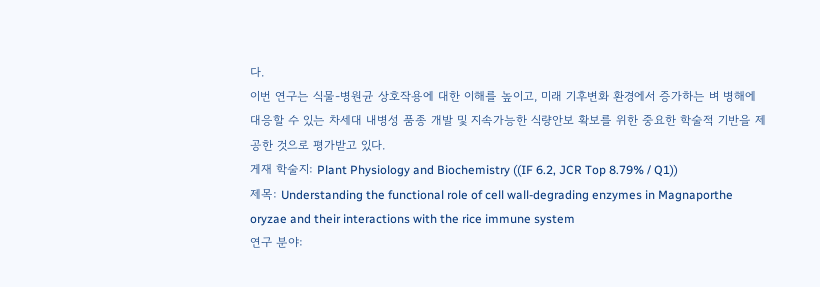다.
이번 연구는 식물-병원균 상호작용에 대한 이해를 높이고, 미래 기후변화 환경에서 증가하는 벼 병해에 대응할 수 있는 차세대 내병성 품종 개발 및 지속가능한 식량안보 확보를 위한 중요한 학술적 기반을 제공한 것으로 평가받고 있다.
게재 학술지: Plant Physiology and Biochemistry ((IF 6.2, JCR Top 8.79% / Q1))
제목: Understanding the functional role of cell wall-degrading enzymes in Magnaporthe oryzae and their interactions with the rice immune system
연구 분야: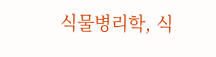식물병리학, 식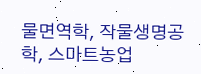물면역학, 작물생명공학, 스마트농업